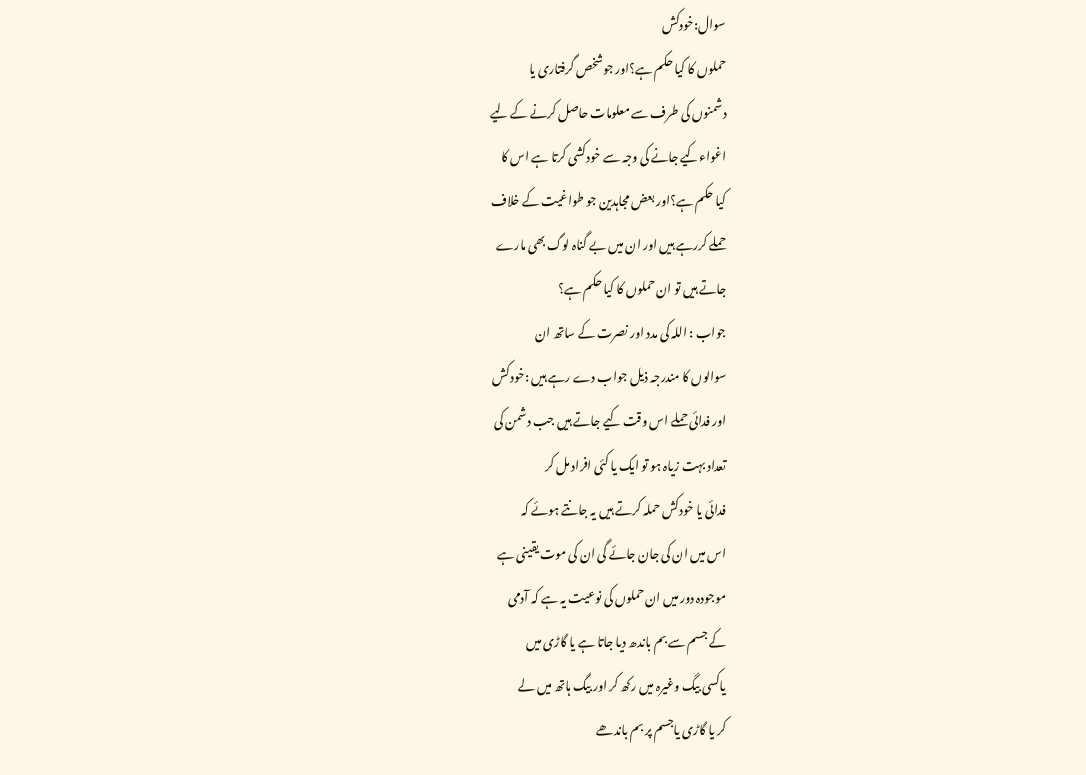سوال:خودکش
حملوں کا کیا حکم ہے؟اور جوشخص گرفتاری یا
دشمنوں کی طرف سے معلومات حاصل کرنے کے لیے
اغواءکیے جانے کی وجہ سے خودکشی کرتا ہے اس کا
کیا حکم ہے؟اور بعض مجاہدین جو طواغیت کے خلاف
حملے کررہے ہیں اور ان میں بے گناہ لوگ بھی مارے
جاتے ہیں تو ان حملوں کا کیا حکم ہے؟
جواب : اللہ کی مدد اور نصرت کے ساتھ ان
سوالوں کا مندرجہ ذیل جواب دے رہے ہیں :خود کش
اور فدائی حملے اس وقت کیے جاتے ہیں جب دشمن کی
تعداد بہت زیاہ ہو تو ایک یا کئی افراد مل کر
فدائی یا خودکش حملہ کرتے ہیں یہ جانتے ہوئے کہ
اس میں ان کی جان جائے گی ان کی موت یقینی ہے
موجودہ دور میں ان حملوں کی نوعیت یہ ہے کہ آدمی
کے جسم سے بم باندھ دیا جاتا ہے یا گاڑی میں
یاکسی بیگ وغیرہ میں رکھ کر اور بیگ ہاتھ میں لے
کر یا گاڑی یاجسم پر بم باندھے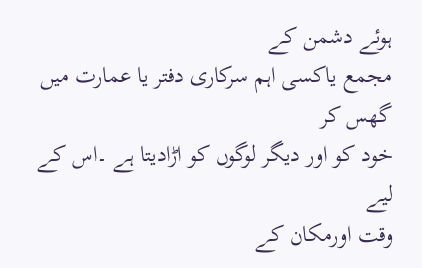ہوئے دشمن کے
مجمع یاکسی اہم سرکاری دفتر یا عمارت میں گھس کر
خود کو اور دیگر لوگوں کو اڑادیتا ہے ۔اس کے لیے
وقت اورمکان کے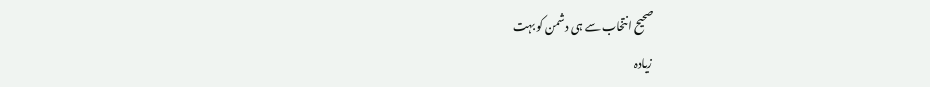صحیح انتخاب سے ہی دشمن کو بہت
زیادہ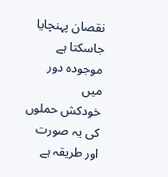نقصان پہنچایا جاسکتا ہے موجودہ دور میں
خودکش حملوں کی یہ صورت اور طریقہ ہے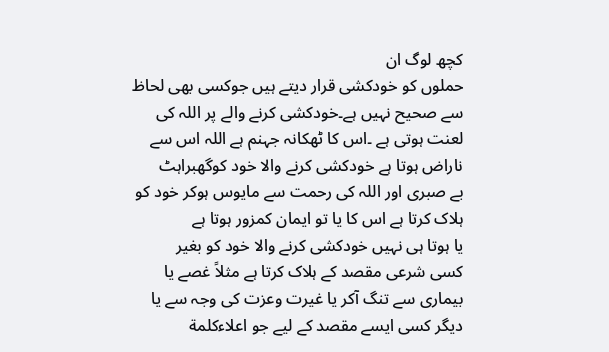کچھ لوگ ان
حملوں کو خودکشی قرار دیتے ہیں جوکسی بھی لحاظ
سے صحیح نہیں ہے۔خودکشی کرنے والے پر اللہ کی
لعنت ہوتی ہے ۔اس کا ٹھکانہ جہنم ہے اللہ اس سے
ناراض ہوتا ہے خودکشی کرنے والا خود کوگھبراہٹ
بے صبری اور اللہ کی رحمت سے مایوس ہوکر خود کو
ہلاک کرتا ہے اس کا یا تو ایمان کمزور ہوتا ہے
یا ہوتا ہی نہیں خودکشی کرنے والا خود کو بغیر
کسی شرعی مقصد کے ہلاک کرتا ہے مثلاً غصے یا
بیماری سے تنگ آکر یا غیرت وعزت کی وجہ سے یا
دیگر کسی ایسے مقصد کے لیے جو اعلاءکلمة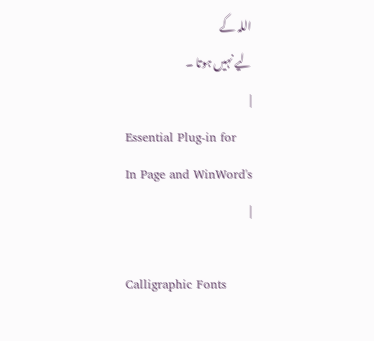اللہ کے
لیے نہیں ہوتا ۔
|
Essential Plug-in for
In Page and WinWord's
|

Calligraphic Fonts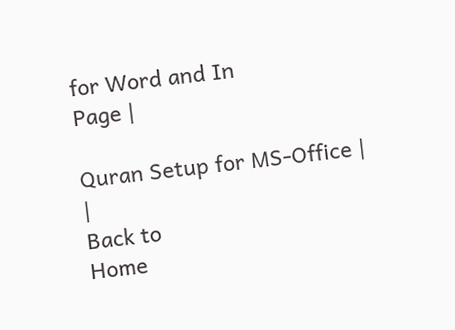for Word and In
Page |

Quran Setup for MS-Office |
|
Back to
Home